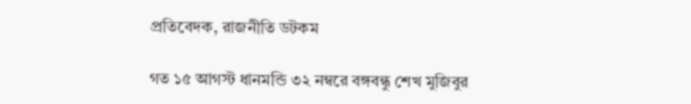প্রতিবেদক, রাজনীতি ডটকম

গত ১৫ আগস্ট ধানমন্ডি ৩২ নম্বরে বঙ্গবন্ধু শেখ মুজিবুর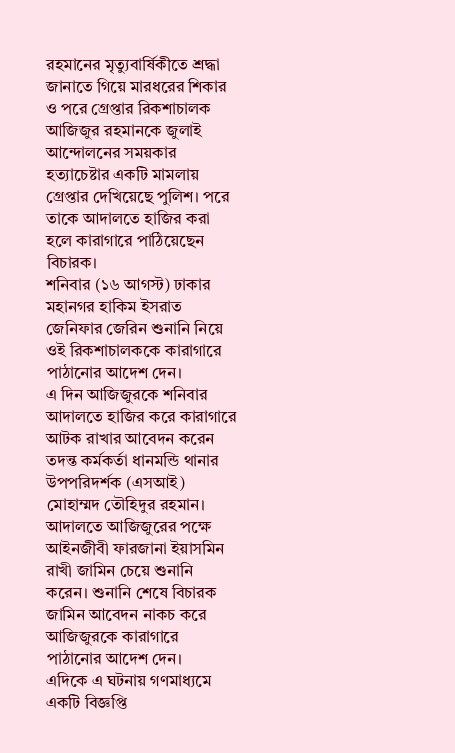রহমানের মৃত্যুবার্ষিকীতে শ্রদ্ধা জানাতে গিয়ে মারধরের শিকার ও পরে গ্রেপ্তার রিকশাচালক আজিজুর রহমানকে জুলাই আন্দোলনের সময়কার হত্যাচেষ্টার একটি মামলায় গ্রেপ্তার দেখিয়েছে পুলিশ। পরে তাকে আদালতে হাজির করা হলে কারাগারে পাঠিয়েছেন বিচারক।
শনিবার (১৬ আগস্ট) ঢাকার মহানগর হাকিম ইসরাত জেনিফার জেরিন শুনানি নিয়ে ওই রিকশাচালককে কারাগারে পাঠানোর আদেশ দেন।
এ দিন আজিজুরকে শনিবার আদালতে হাজির করে কারাগারে আটক রাখার আবেদন করেন তদন্ত কর্মকর্তা ধানমন্ডি থানার উপপরিদর্শক (এসআই) মোহাম্মদ তৌহিদুর রহমান।
আদালতে আজিজুরের পক্ষে আইনজীবী ফারজানা ইয়াসমিন রাখী জামিন চেয়ে শুনানি করেন। শুনানি শেষে বিচারক জামিন আবেদন নাকচ করে আজিজুরকে কারাগারে পাঠানোর আদেশ দেন।
এদিকে এ ঘটনায় গণমাধ্যমে একটি বিজ্ঞপ্তি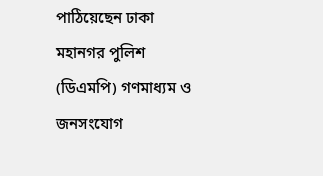পাঠিয়েছেন ঢাকা মহানগর পুলিশ (ডিএমপি) গণমাধ্যম ও জনসংযোগ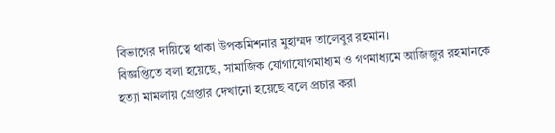বিভাগের দায়িত্বে থাকা উপকমিশনার মুহাম্মদ তালেবুর রহমান।
বিজ্ঞপ্তিতে বলা হয়েছে, সামাজিক যোগাযোগমাধ্যম ও গণমাধ্যমে আজিজুর রহমানকে হত্যা মামলায় গ্রেপ্তার দেখানো হয়েছে বলে প্রচার করা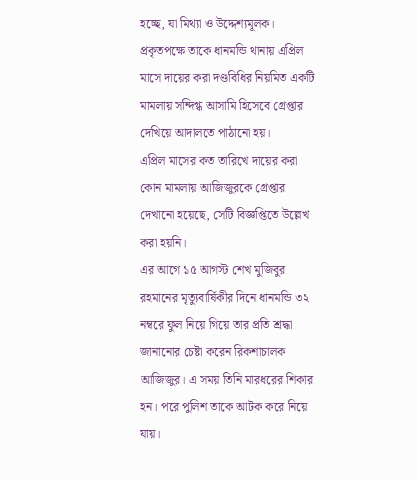হচ্ছে, যা মিথ্যা ও উদ্দেশ্যমূলক। প্রকৃতপক্ষে তাকে ধানমন্ডি থানায় এপ্রিল মাসে দায়ের করা দণ্ডবিধির নিয়মিত একটি মামলায় সন্দিগ্ধ আসামি হিসেবে গ্রেপ্তার দেখিয়ে আদালতে পাঠানো হয়।
এপ্রিল মাসের কত তারিখে দায়ের করা কোন মামলায় আজিজুরকে গ্রেপ্তার দেখানো হয়েছে, সেটি বিজ্ঞপ্তিতে উল্লেখ করা হয়নি।
এর আগে ১৫ আগস্ট শেখ মুজিবুর রহমানের মৃত্যুবার্ষিকীর দিনে ধানমন্ডি ৩২ নম্বরে ফুল নিয়ে গিয়ে তার প্রতি শ্রদ্ধা জানানোর চেষ্টা করেন রিকশাচালক আজিজুর। এ সময় তিনি মারধরের শিকার হন। পরে পুলিশ তাকে আটক করে নিয়ে যায়।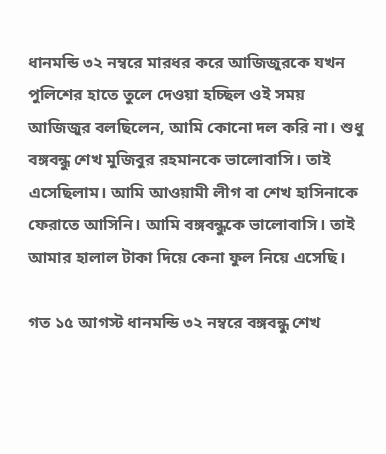ধানমন্ডি ৩২ নম্বরে মারধর করে আজিজুরকে যখন পুলিশের হাতে তুলে দেওয়া হচ্ছিল ওই সময় আজিজুর বলছিলেন, আমি কোনো দল করি না। শুধু বঙ্গবন্ধু শেখ মুজিবুর রহমানকে ভালোবাসি। তাই এসেছিলাম। আমি আওয়ামী লীগ বা শেখ হাসিনাকে ফেরাতে আসিনি। আমি বঙ্গবন্ধুকে ভালোবাসি। তাই আমার হালাল টাকা দিয়ে কেনা ফুল নিয়ে এসেছি।

গত ১৫ আগস্ট ধানমন্ডি ৩২ নম্বরে বঙ্গবন্ধু শেখ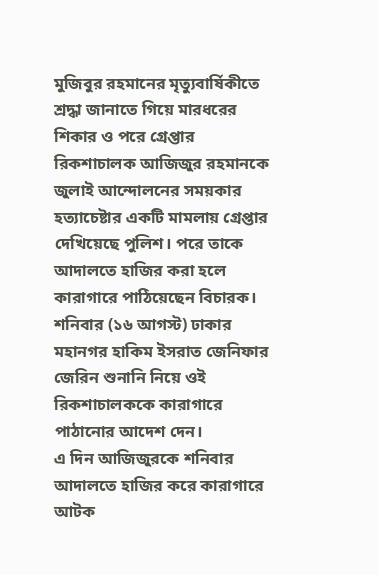মুজিবুর রহমানের মৃত্যুবার্ষিকীতে শ্রদ্ধা জানাতে গিয়ে মারধরের শিকার ও পরে গ্রেপ্তার রিকশাচালক আজিজুর রহমানকে জুলাই আন্দোলনের সময়কার হত্যাচেষ্টার একটি মামলায় গ্রেপ্তার দেখিয়েছে পুলিশ। পরে তাকে আদালতে হাজির করা হলে কারাগারে পাঠিয়েছেন বিচারক।
শনিবার (১৬ আগস্ট) ঢাকার মহানগর হাকিম ইসরাত জেনিফার জেরিন শুনানি নিয়ে ওই রিকশাচালককে কারাগারে পাঠানোর আদেশ দেন।
এ দিন আজিজুরকে শনিবার আদালতে হাজির করে কারাগারে আটক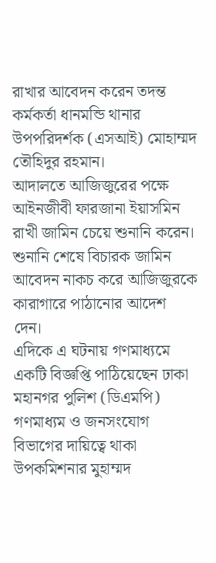রাখার আবেদন করেন তদন্ত কর্মকর্তা ধানমন্ডি থানার উপপরিদর্শক (এসআই) মোহাম্মদ তৌহিদুর রহমান।
আদালতে আজিজুরের পক্ষে আইনজীবী ফারজানা ইয়াসমিন রাখী জামিন চেয়ে শুনানি করেন। শুনানি শেষে বিচারক জামিন আবেদন নাকচ করে আজিজুরকে কারাগারে পাঠানোর আদেশ দেন।
এদিকে এ ঘটনায় গণমাধ্যমে একটি বিজ্ঞপ্তি পাঠিয়েছেন ঢাকা মহানগর পুলিশ (ডিএমপি) গণমাধ্যম ও জনসংযোগ বিভাগের দায়িত্বে থাকা উপকমিশনার মুহাম্মদ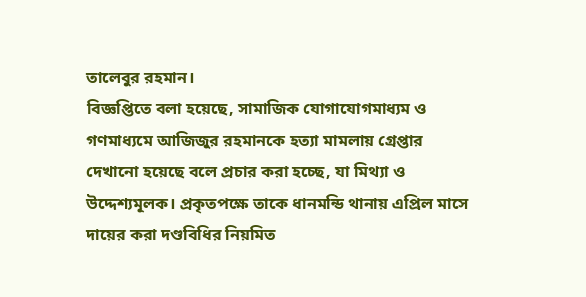তালেবুর রহমান।
বিজ্ঞপ্তিতে বলা হয়েছে, সামাজিক যোগাযোগমাধ্যম ও গণমাধ্যমে আজিজুর রহমানকে হত্যা মামলায় গ্রেপ্তার দেখানো হয়েছে বলে প্রচার করা হচ্ছে, যা মিথ্যা ও উদ্দেশ্যমূলক। প্রকৃতপক্ষে তাকে ধানমন্ডি থানায় এপ্রিল মাসে দায়ের করা দণ্ডবিধির নিয়মিত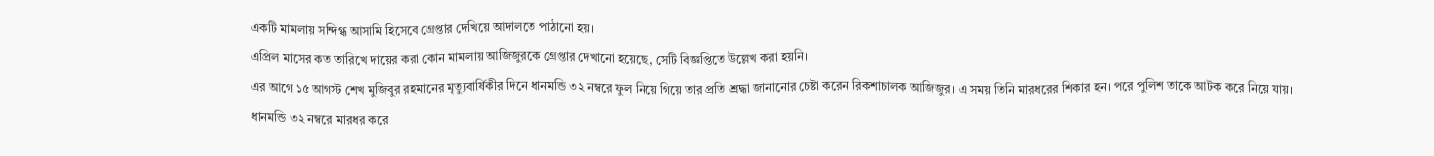একটি মামলায় সন্দিগ্ধ আসামি হিসেবে গ্রেপ্তার দেখিয়ে আদালতে পাঠানো হয়।
এপ্রিল মাসের কত তারিখে দায়ের করা কোন মামলায় আজিজুরকে গ্রেপ্তার দেখানো হয়েছে, সেটি বিজ্ঞপ্তিতে উল্লেখ করা হয়নি।
এর আগে ১৫ আগস্ট শেখ মুজিবুর রহমানের মৃত্যুবার্ষিকীর দিনে ধানমন্ডি ৩২ নম্বরে ফুল নিয়ে গিয়ে তার প্রতি শ্রদ্ধা জানানোর চেষ্টা করেন রিকশাচালক আজিজুর। এ সময় তিনি মারধরের শিকার হন। পরে পুলিশ তাকে আটক করে নিয়ে যায়।
ধানমন্ডি ৩২ নম্বরে মারধর করে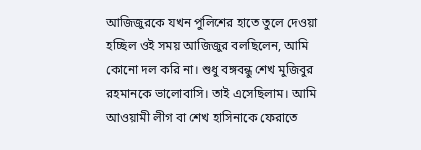আজিজুরকে যখন পুলিশের হাতে তুলে দেওয়া হচ্ছিল ওই সময় আজিজুর বলছিলেন, আমি কোনো দল করি না। শুধু বঙ্গবন্ধু শেখ মুজিবুর রহমানকে ভালোবাসি। তাই এসেছিলাম। আমি আওয়ামী লীগ বা শেখ হাসিনাকে ফেরাতে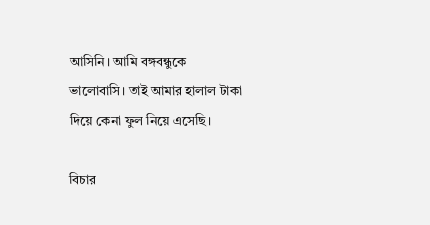আসিনি। আমি বঙ্গবন্ধুকে ভালোবাসি। তাই আমার হালাল টাকা দিয়ে কেনা ফুল নিয়ে এসেছি।

বিচার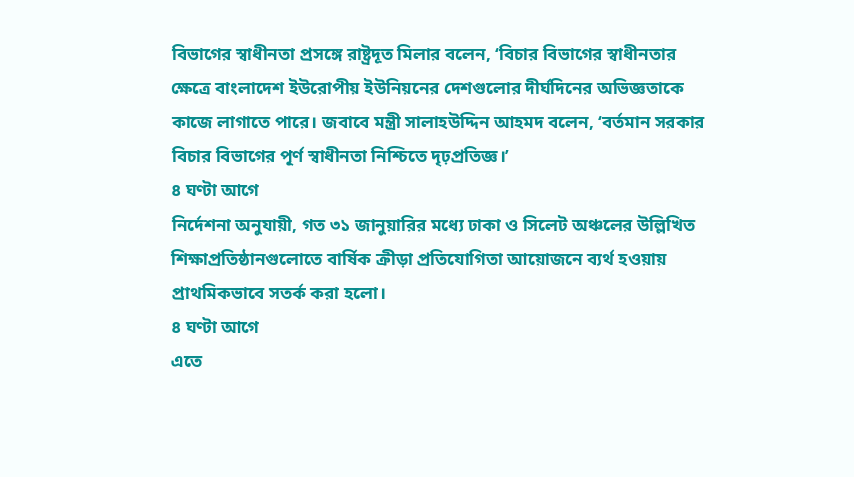বিভাগের স্বাধীনতা প্রসঙ্গে রাষ্ট্রদূত মিলার বলেন, ‘বিচার বিভাগের স্বাধীনতার ক্ষেত্রে বাংলাদেশ ইউরোপীয় ইউনিয়নের দেশগুলোর দীর্ঘদিনের অভিজ্ঞতাকে কাজে লাগাতে পারে। জবাবে মন্ত্রী সালাহউদ্দিন আহমদ বলেন, ‘বর্তমান সরকার বিচার বিভাগের পূর্ণ স্বাধীনতা নিশ্চিতে দৃঢ়প্রতিজ্ঞ।’
৪ ঘণ্টা আগে
নির্দেশনা অনুযায়ী, গত ৩১ জানুয়ারির মধ্যে ঢাকা ও সিলেট অঞ্চলের উল্লিখিত শিক্ষাপ্রতিষ্ঠানগুলোতে বার্ষিক ক্রীড়া প্রতিযোগিতা আয়োজনে ব্যর্থ হওয়ায় প্রাথমিকভাবে সতর্ক করা হলো।
৪ ঘণ্টা আগে
এতে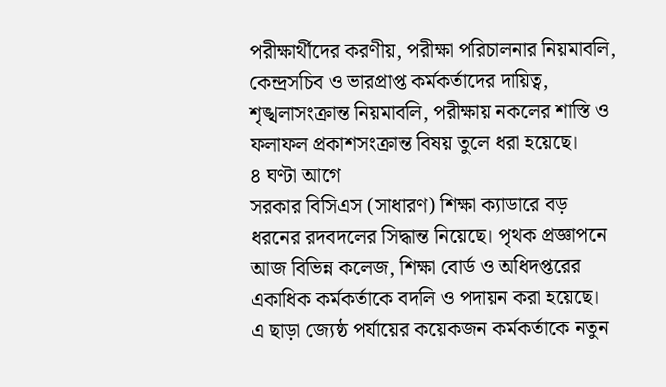পরীক্ষার্থীদের করণীয়, পরীক্ষা পরিচালনার নিয়মাবলি, কেন্দ্রসচিব ও ভারপ্রাপ্ত কর্মকর্তাদের দায়িত্ব, শৃঙ্খলাসংক্রান্ত নিয়মাবলি, পরীক্ষায় নকলের শাস্তি ও ফলাফল প্রকাশসংক্রান্ত বিষয় তুলে ধরা হয়েছে।
৪ ঘণ্টা আগে
সরকার বিসিএস (সাধারণ) শিক্ষা ক্যাডারে বড় ধরনের রদবদলের সিদ্ধান্ত নিয়েছে। পৃথক প্রজ্ঞাপনে আজ বিভিন্ন কলেজ, শিক্ষা বোর্ড ও অধিদপ্তরের একাধিক কর্মকর্তাকে বদলি ও পদায়ন করা হয়েছে। এ ছাড়া জ্যেষ্ঠ পর্যায়ের কয়েকজন কর্মকর্তাকে নতুন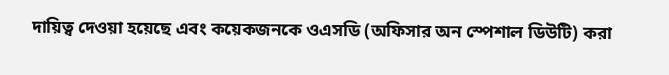দায়িত্ব দেওয়া হয়েছে এবং কয়েকজনকে ওএসডি (অফিসার অন স্পেশাল ডিউটি) করা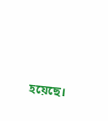হয়েছে।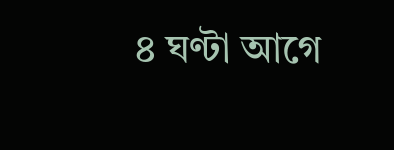৪ ঘণ্টা আগে